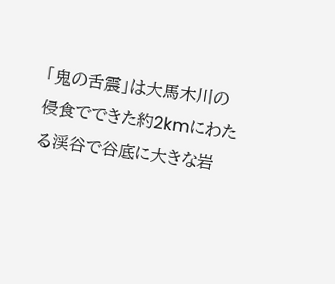「鬼の舌震」は大馬木川の侵食でできた約2kmにわたる渓谷で谷底に大きな岩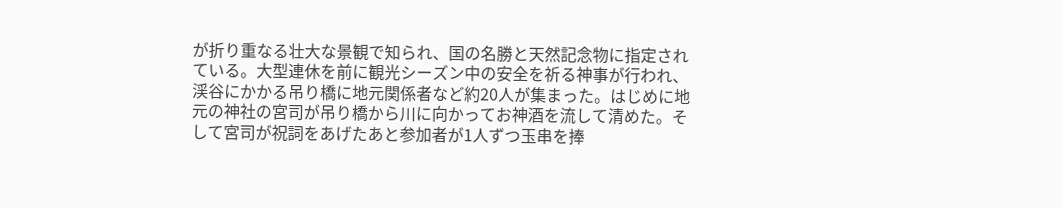が折り重なる壮大な景観で知られ、国の名勝と天然記念物に指定されている。大型連休を前に観光シーズン中の安全を祈る神事が行われ、渓谷にかかる吊り橋に地元関係者など約20人が集まった。はじめに地元の神社の宮司が吊り橋から川に向かってお神酒を流して清めた。そして宮司が祝詞をあげたあと参加者が1人ずつ玉串を捧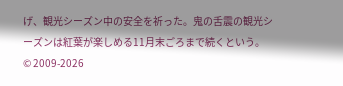げ、観光シーズン中の安全を祈った。鬼の舌震の観光シーズンは紅葉が楽しめる11月末ごろまで続くという。
© 2009-2026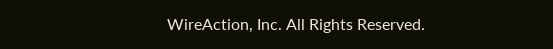WireAction, Inc. All Rights Reserved.